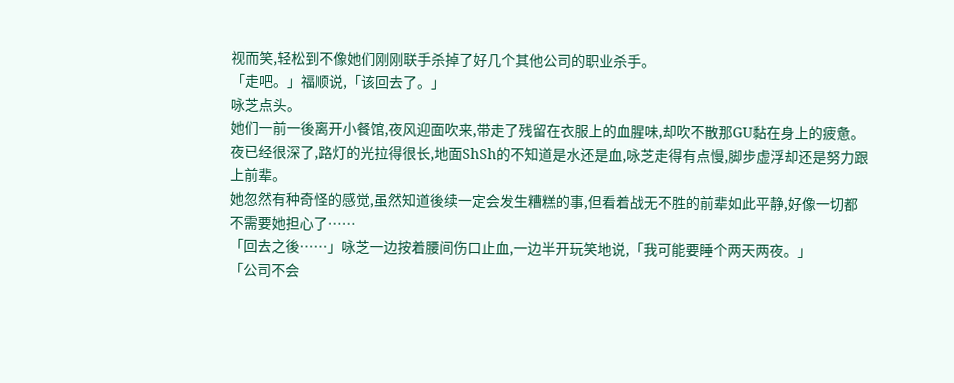视而笑,轻松到不像她们刚刚联手杀掉了好几个其他公司的职业杀手。
「走吧。」福顺说,「该回去了。」
咏芝点头。
她们一前一後离开小餐馆,夜风迎面吹来,带走了残留在衣服上的血腥味,却吹不散那GU黏在身上的疲惫。
夜已经很深了,路灯的光拉得很长,地面ShSh的不知道是水还是血,咏芝走得有点慢,脚步虚浮却还是努力跟上前辈。
她忽然有种奇怪的感觉,虽然知道後续一定会发生糟糕的事,但看着战无不胜的前辈如此平静,好像一切都不需要她担心了……
「回去之後……」咏芝一边按着腰间伤口止血,一边半开玩笑地说,「我可能要睡个两天两夜。」
「公司不会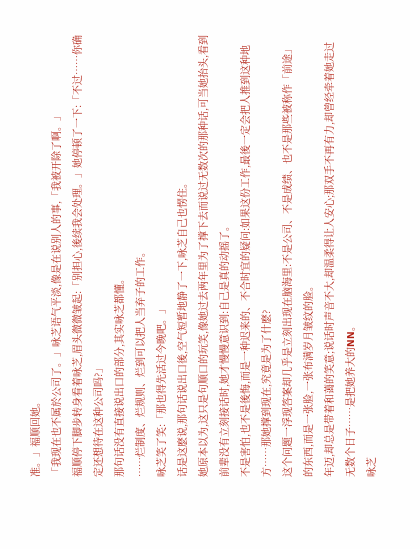准。」福顺回她。
「我现在也不属於公司了。」咏芝语气平淡,像是在说别人的事,「我被开除了啊。」
福顺停下脚步转身看着咏芝,眉头微微皱起:「别担心,後续我会处理。」她停顿了一下:「不过……你确定还想待在这种公司吗?」
那句话没有直接说出口的部分,其实咏芝都懂。
……烂制度、烂规则、烂到可以把人当弃子的工作。
咏芝笑了笑:「那也得先活过今晚吧。」
话是这麽说,那句话说出口後,空气短暂地静了一下,咏芝自己也愣住。
她原本以为,这只是句顺口的玩笑,像她过去两年里为了撑下去而说过无数次的那种话,可当她抬头,看到前辈没有立刻接话时,她才慢慢意识到:自己是真的动摇了。
不是害怕,也不是後悔,而是一种迟来的、不合时宜的疑问:如果这份工作,最後一定会把人推到这种地方……那她撑到现在,究竟是为了什麽?
这个问题一浮现答案却几乎是立刻出现在脑海里:不是公司、不是成绩、也不是那些被称作「前途」的东西,而是一张脸,一张布满岁月皱纹的脸。
年迈,却总是带着和蔼的笑意;说话时声音不大,却温柔得让人安心;那双手不再有力,却曾经牵着她走过无数个日子……是把她养大的NN。
咏芝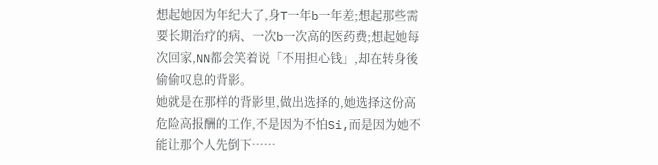想起她因为年纪大了,身T一年b一年差;想起那些需要长期治疗的病、一次b一次高的医药费;想起她每次回家,NN都会笑着说「不用担心钱」,却在转身後偷偷叹息的背影。
她就是在那样的背影里,做出选择的,她选择这份高危险高报酬的工作,不是因为不怕Si,而是因为她不能让那个人先倒下……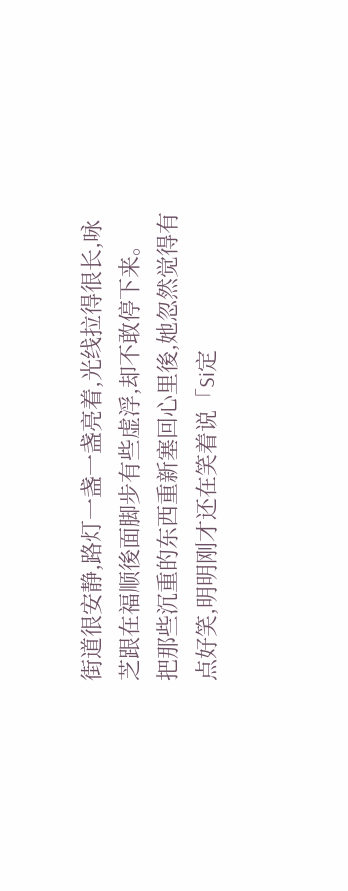街道很安静,路灯一盏一盏亮着,光线拉得很长,咏芝跟在福顺後面脚步有些虚浮,却不敢停下来。
把那些沉重的东西重新塞回心里後,她忽然觉得有点好笑,明明刚才还在笑着说「Si定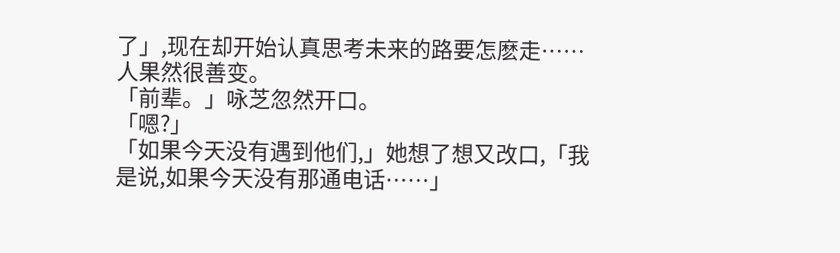了」,现在却开始认真思考未来的路要怎麽走……
人果然很善变。
「前辈。」咏芝忽然开口。
「嗯?」
「如果今天没有遇到他们,」她想了想又改口,「我是说,如果今天没有那通电话……」